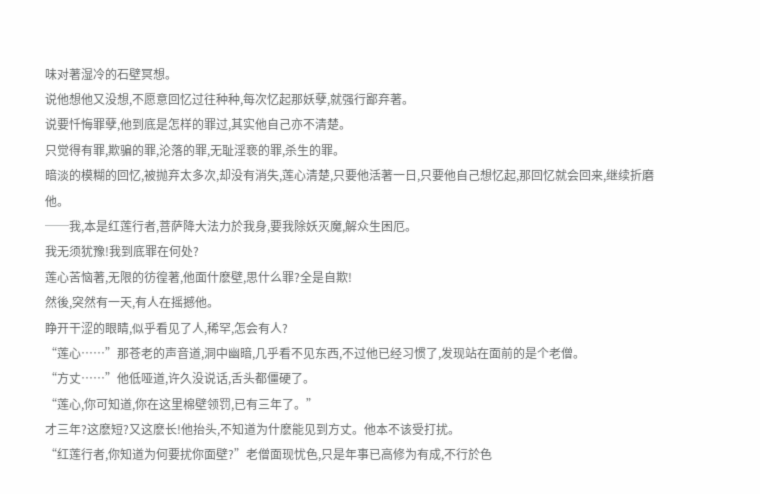味对著湿冷的石壁冥想。
说他想他又没想,不愿意回忆过往种种,每次忆起那妖孽,就强行鄙弃著。
说要忏悔罪孽,他到底是怎样的罪过,其实他自己亦不清楚。
只觉得有罪,欺骗的罪,沦落的罪,无耻淫亵的罪,杀生的罪。
暗淡的模糊的回忆,被抛弃太多次,却没有消失,莲心清楚,只要他活著一日,只要他自己想忆起,那回忆就会回来,继续折磨他。
──我,本是红莲行者,菩萨降大法力於我身,要我除妖灭魔,解众生困厄。
我无须犹豫!我到底罪在何处?
莲心苦恼著,无限的彷徨著,他面什麽壁,思什么罪?全是自欺!
然後,突然有一天,有人在摇撼他。
睁开干涩的眼睛,似乎看见了人,稀罕,怎会有人?
“莲心……”那苍老的声音道,洞中幽暗,几乎看不见东西,不过他已经习惯了,发现站在面前的是个老僧。
“方丈……”他低哑道,许久没说话,舌头都僵硬了。
“莲心,你可知道,你在这里棉壁领罚,已有三年了。”
才三年?这麽短?又这麽长!他抬头,不知道为什麽能见到方丈。他本不该受打扰。
“红莲行者,你知道为何要扰你面壁?”老僧面现忧色,只是年事已高修为有成,不行於色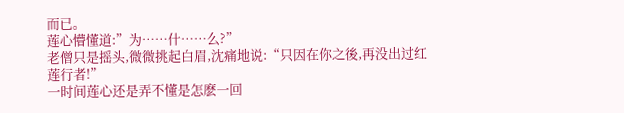而已。
莲心懵懂道:”为……什……么?”
老僧只是摇头,微微挑起白眉,沈痛地说:“只因在你之後,再没出过红莲行者!”
一时间莲心还是弄不懂是怎麽一回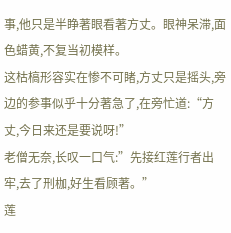事,他只是半睁著眼看著方丈。眼神呆滞,面色蜡黄,不复当初模样。
这枯槁形容实在惨不可睹,方丈只是摇头,旁边的参事似乎十分著急了,在旁忙道:“方丈,今日来还是要说呀!”
老僧无奈,长叹一口气:”先接红莲行者出牢,去了刑枷,好生看顾著。”
莲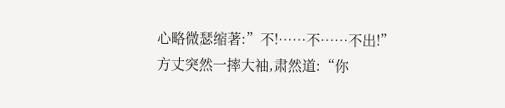心略微瑟缩著:”不!……不……不出!”
方丈突然一摔大袖,肃然道:“你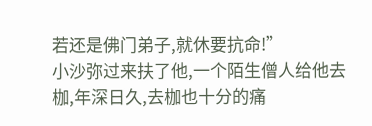若还是佛门弟子,就休要抗命!”
小沙弥过来扶了他,一个陌生僧人给他去枷,年深日久,去枷也十分的痛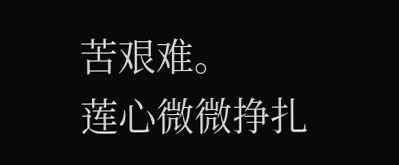苦艰难。
莲心微微挣扎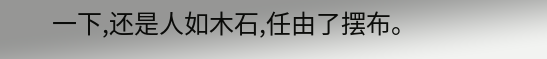一下,还是人如木石,任由了摆布。